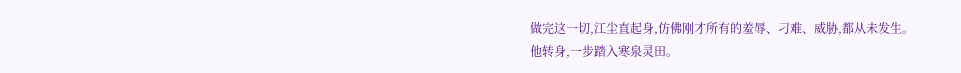做完这一切,江尘直起身,仿佛刚才所有的羞辱、刁难、威胁,都从未发生。
他转身,一步踏入寒泉灵田。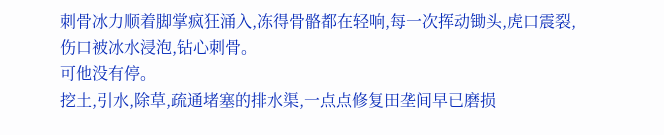刺骨冰力顺着脚掌疯狂涌入,冻得骨骼都在轻响,每一次挥动锄头,虎口震裂,伤口被冰水浸泡,钻心刺骨。
可他没有停。
挖土,引水,除草,疏通堵塞的排水渠,一点点修复田垄间早已磨损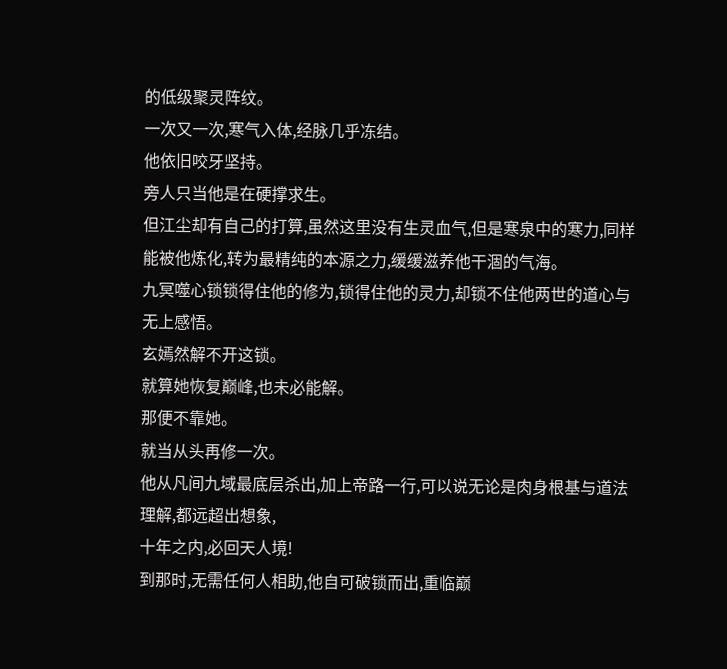的低级聚灵阵纹。
一次又一次,寒气入体,经脉几乎冻结。
他依旧咬牙坚持。
旁人只当他是在硬撑求生。
但江尘却有自己的打算,虽然这里没有生灵血气,但是寒泉中的寒力,同样能被他炼化,转为最精纯的本源之力,缓缓滋养他干涸的气海。
九冥噬心锁锁得住他的修为,锁得住他的灵力,却锁不住他两世的道心与无上感悟。
玄嫣然解不开这锁。
就算她恢复巅峰,也未必能解。
那便不靠她。
就当从头再修一次。
他从凡间九域最底层杀出,加上帝路一行,可以说无论是肉身根基与道法理解,都远超出想象,
十年之内,必回天人境!
到那时,无需任何人相助,他自可破锁而出,重临巅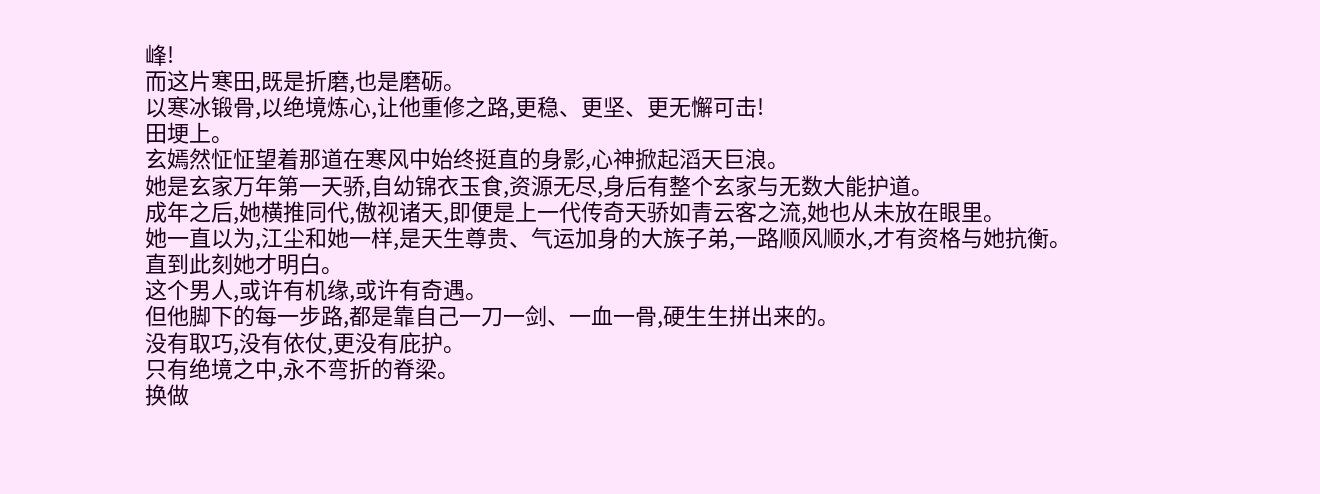峰!
而这片寒田,既是折磨,也是磨砺。
以寒冰锻骨,以绝境炼心,让他重修之路,更稳、更坚、更无懈可击!
田埂上。
玄嫣然怔怔望着那道在寒风中始终挺直的身影,心神掀起滔天巨浪。
她是玄家万年第一天骄,自幼锦衣玉食,资源无尽,身后有整个玄家与无数大能护道。
成年之后,她横推同代,傲视诸天,即便是上一代传奇天骄如青云客之流,她也从未放在眼里。
她一直以为,江尘和她一样,是天生尊贵、气运加身的大族子弟,一路顺风顺水,才有资格与她抗衡。
直到此刻她才明白。
这个男人,或许有机缘,或许有奇遇。
但他脚下的每一步路,都是靠自己一刀一剑、一血一骨,硬生生拼出来的。
没有取巧,没有依仗,更没有庇护。
只有绝境之中,永不弯折的脊梁。
换做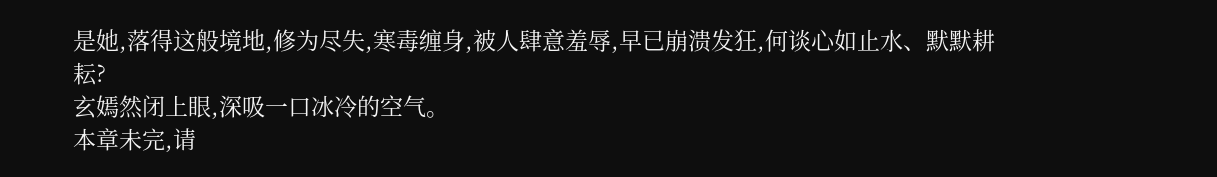是她,落得这般境地,修为尽失,寒毒缠身,被人肆意羞辱,早已崩溃发狂,何谈心如止水、默默耕耘?
玄嫣然闭上眼,深吸一口冰冷的空气。
本章未完,请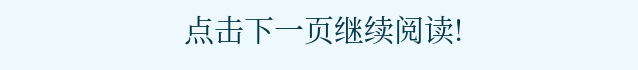点击下一页继续阅读!